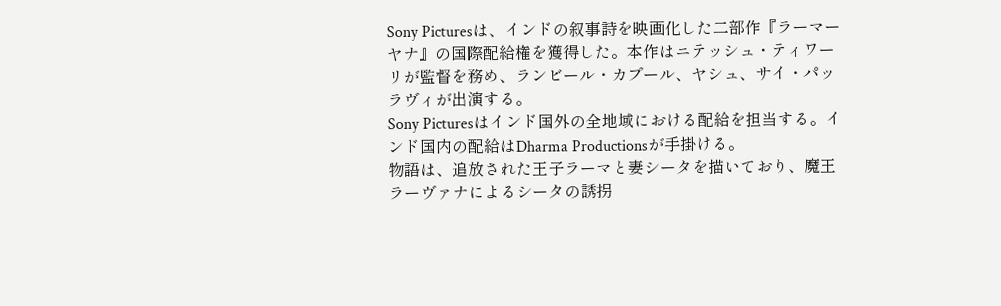Sony Picturesは、インドの叙事詩を映画化した二部作『ラーマーヤナ』の国際配給権を獲得した。本作はニテッシュ・ティワーリが監督を務め、ランビール・カプール、ヤシュ、サイ・パッラヴィが出演する。
Sony Picturesはインド国外の全地域における配給を担当する。インド国内の配給はDharma Productionsが手掛ける。
物語は、追放された王子ラーマと妻シータを描いており、魔王ラーヴァナによるシータの誘拐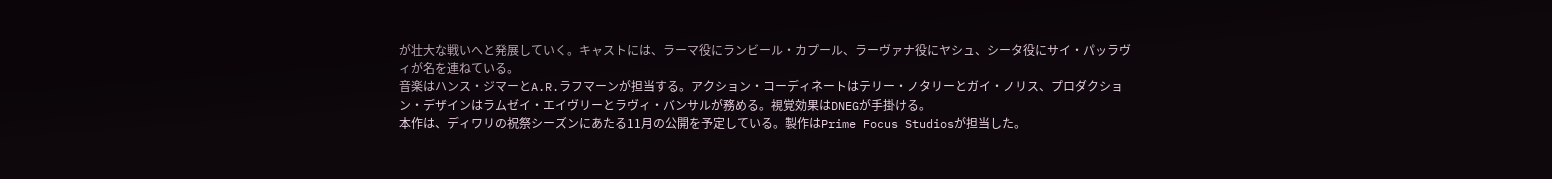が壮大な戦いへと発展していく。キャストには、ラーマ役にランビール・カプール、ラーヴァナ役にヤシュ、シータ役にサイ・パッラヴィが名を連ねている。
音楽はハンス・ジマーとA.R.ラフマーンが担当する。アクション・コーディネートはテリー・ノタリーとガイ・ノリス、プロダクション・デザインはラムゼイ・エイヴリーとラヴィ・バンサルが務める。視覚効果はDNEGが手掛ける。
本作は、ディワリの祝祭シーズンにあたる11月の公開を予定している。製作はPrime Focus Studiosが担当した。